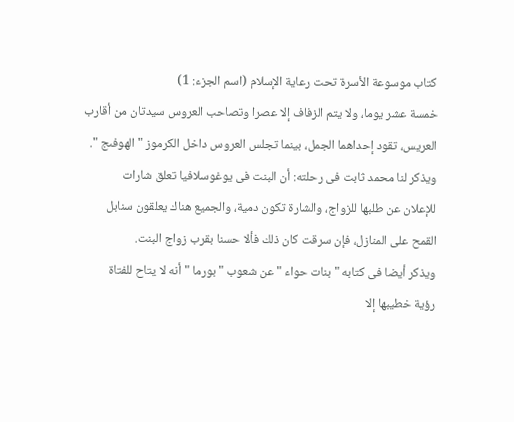كتاب موسوعة الأسرة تحت رعاية الإسلام (اسم الجزء: 1)
خمسة عشر يوما، ولا يتم الزفاف إلا عصرا وتصاحب العروس سيدتان من أقارب
العريس، تقود إحداهما الجمل، بينما تجلس العروس داخل الكرموز " الهوفىج ".
ويذكر لنا محمد ثابت فى رحلته: أن البنت فى يوغوسلافيا تعلق شارات
للإعلان عن طلبها للزواج، والشارة تكون دمية، والجميع هناك يعلقون سنابل
القمح على المنازل، فإن سرقت كان ذلك فألا حسنا بقرب زواج البنت.
ويذكر أيضا فى كتابه " بنات حواء " عن شعوب " بورما " أنه لا يتاح للفتاة
رؤية خطيبها إلا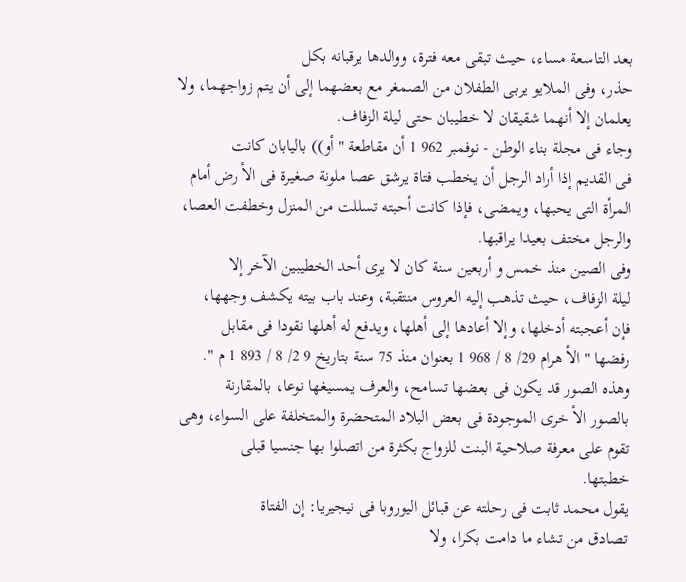بعد التاسعة مساء، حيث تبقى معه فترة، ووالدها يرقبانه بكل
حذر، وفى الملايو يربى الطفلان من الصمغر مع بعضهما إلى أن يتم زواجهما، ولا
يعلمان إلا أنهما شقيقان لا خطيبان حتى ليلة الزفاف.
وجاء فى مجلة بناء الوطن - نوفمبر 962 1 أن مقاطعة " أو)) باليابان كانت
فى القديم إذا أراد الرجل أن يخطب فتاة يرشق عصا ملونة صغيرة فى الأ رض أمام
المرأة التى يحبها، ويمضى، فإذا كانت أحبته تسللت من المنزل وخطفت العصا،
والرجل مختف بعيدا يراقبها.
وفى الصين منذ خمس و أربعين سنة كان لا يرى أحد الخطيبين الآخر إلا
ليلة الزفاف، حيث تذهب إليه العروس منتقبة، وعند باب بيته يكشف وجهها،
فإن أعجبته أدخلها، وإلا أعادها إلى أهلها، ويدفع له أهلها نقودا فى مقابل
رفضها " الأ هرام 29/ 8 / 968 1 بعنوان منذ 75 سنة بتاريخ 9 2/ 8 / 893 1 م ".
وهذه الصور قد يكون فى بعضها تسامح، والعرف يمسيغها نوعا، بالمقارنة
بالصور الأ خرى الموجودة فى بعض البلاد المتحضرة والمتخلفة على السواء، وهى
تقوم على معرفة صلاحية البنت للزواج بكثرة من اتصلوا بها جنسيا قبلى
خطبتها.
يقول محمد ثابت فى رحلته عن قبائل اليوروبا فى نيجيريا: إن الفتاة
تصادق من تشاء ما دامت بكرا، ولا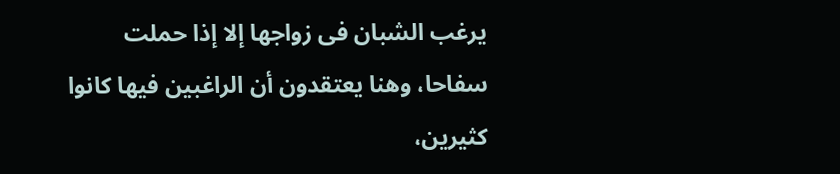يرغب الشبان فى زواجها إلا إذا حملت
سفاحا، وهنا يعتقدون أن الراغبين فيها كانوا كثيرين،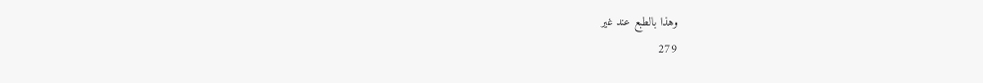وهذا بالطبع عند غير
279